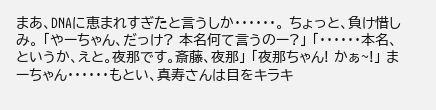まあ、DNAに恵まれすぎたと言うしか・・・・・・。 ちょっと、負け惜しみ。 「やーちゃん、だっけ? 本名何て言うのー?」 「・・・・・・本名、というか、えと。夜那です。斎藤、夜那」 「夜那ちゃん! かぁ~!」 まーちゃん・・・・・・もとい、真寿さんは目をキラキ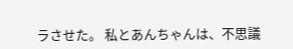ラさせた。 私とあんちゃんは、不思議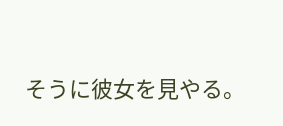そうに彼女を見やる。